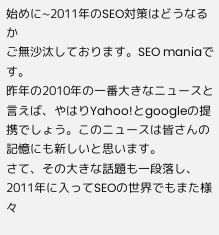始めに~2011年のSEO対策はどうなるか
ご無沙汰しております。SEO maniaです。
昨年の2010年の一番大きなニュースと言えば、やはりYahoo!とgoogleの提携でしょう。このニュースは皆さんの記憶にも新しいと思います。
さて、その大きな話題も一段落し、2011年に入ってSEOの世界でもまた様々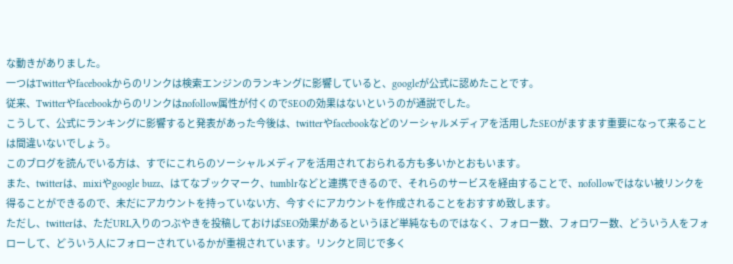な動きがありました。
一つはTwitterやfacebookからのリンクは検索エンジンのランキングに影響していると、googleが公式に認めたことです。
従来、Twitterやfacebookからのリンクはnofollow属性が付くのでSEOの効果はないというのが通説でした。
こうして、公式にランキングに影響すると発表があった今後は、twitterやfacebookなどのソーシャルメディアを活用したSEOがますます重要になって来ることは間違いないでしょう。
このブログを読んでいる方は、すでにこれらのソーシャルメディアを活用されておられる方も多いかとおもいます。
また、twitterは、mixiやgoogle buzz、はてなブックマーク、tumblrなどと連携できるので、それらのサービスを経由することで、nofollowではない被リンクを得ることができるので、未だにアカウントを持っていない方、今すぐにアカウントを作成されることをおすすめ致します。
ただし、twitterは、ただURL入りのつぶやきを投稿しておけばSEO効果があるというほど単純なものではなく、フォロー数、フォロワー数、どういう人をフォローして、どういう人にフォローされているかが重視されています。リンクと同じで多く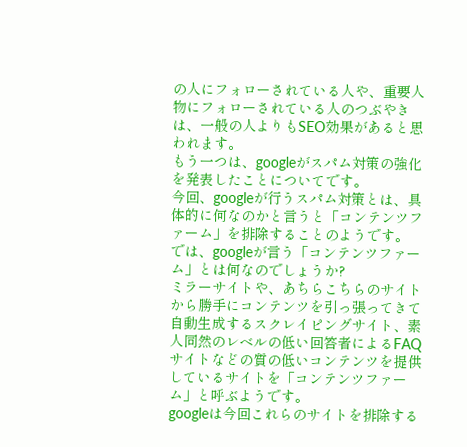の人にフォローされている人や、重要人物にフォローされている人のつぶやきは、一般の人よりもSEO効果があると思われます。
もう一つは、googleがスパム対策の強化を発表したことについてです。
今回、googleが行うスパム対策とは、具体的に何なのかと言うと「コンテンツファーム」を排除することのようです。
では、googleが言う「コンテンツファーム」とは何なのでしょうか?
ミラーサイトや、あちらこちらのサイトから勝手にコンテンツを引っ張ってきて自動生成するスクレイピングサイト、素人同然のレベルの低い回答者によるFAQサイトなどの質の低いコンテンツを提供しているサイトを「コンテンツファーム」と呼ぶようです。
googleは今回これらのサイトを排除する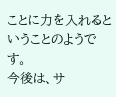ことに力を入れるということのようです。
今後は、サ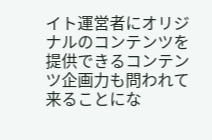イト運営者にオリジナルのコンテンツを提供できるコンテンツ企画力も問われて来ることにな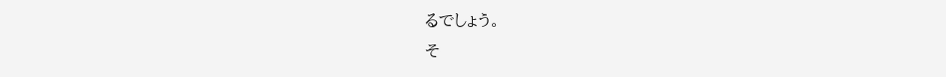るでしょう。
そ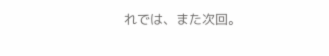れでは、また次回。